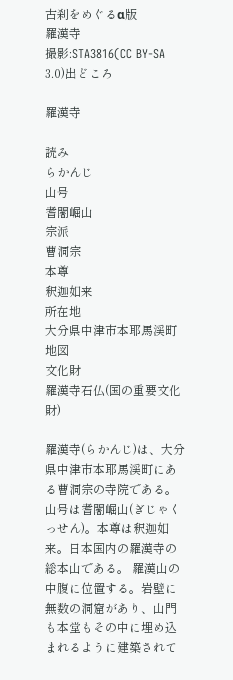古刹をめぐるα版
羅漢寺
撮影:STA3816(CC BY-SA 3.0)出どころ

羅漢寺

読み
らかんじ
山号
耆闍崛山
宗派
曹洞宗
本尊
釈迦如来
所在地
大分県中津市本耶馬渓町 地図
文化財
羅漢寺石仏(国の重要文化財)

羅漢寺(らかんじ)は、大分県中津市本耶馬渓町にある曹洞宗の寺院である。山号は耆闍崛山(ぎじゃくっせん)。本尊は釈迦如来。日本国内の羅漢寺の総本山である。 羅漢山の中腹に位置する。岩壁に無数の洞窟があり、山門も本堂もその中に埋め込まれるように建築されて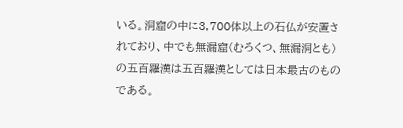いる。洞窟の中に3,700体以上の石仏が安置されており、中でも無漏窟(むろくつ、無漏洞とも)の五百羅漢は五百羅漢としては日本最古のものである。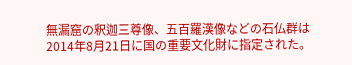無漏窟の釈迦三尊像、五百羅漢像などの石仏群は2014年8月21日に国の重要文化財に指定された。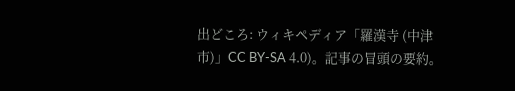出どころ: ウィキペディア「羅漢寺 (中津市)」CC BY-SA 4.0)。記事の冒頭の要約。